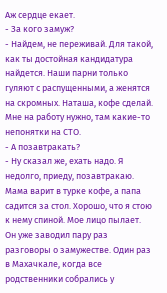Аж сердце екает.
- За кого замуж?
- Найдем, не переживай. Для такой, как ты достойная кандидатура найдется. Наши парни только гуляют с распущенными, а женятся на скромных. Наташа, кофе сделай. Мне на работу нужно, там какие-то непонятки на СТО.
- А позавтракать?
- Ну сказал же, ехать надо. Я недолго, приеду, позавтракаю.
Мама варит в турке кофе, а папа садится за стол. Хорошо, что я стою к нему спиной. Мое лицо пылает. Он уже заводил пару раз разговоры о замужестве. Один раз в Махачкале, когда все родственники собрались у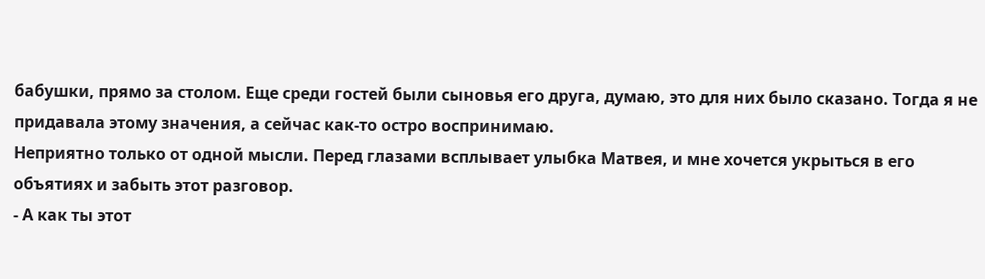бабушки, прямо за столом. Еще среди гостей были сыновья его друга, думаю, это для них было сказано. Тогда я не придавала этому значения, а сейчас как-то остро воспринимаю.
Неприятно только от одной мысли. Перед глазами всплывает улыбка Матвея, и мне хочется укрыться в его объятиях и забыть этот разговор.
- А как ты этот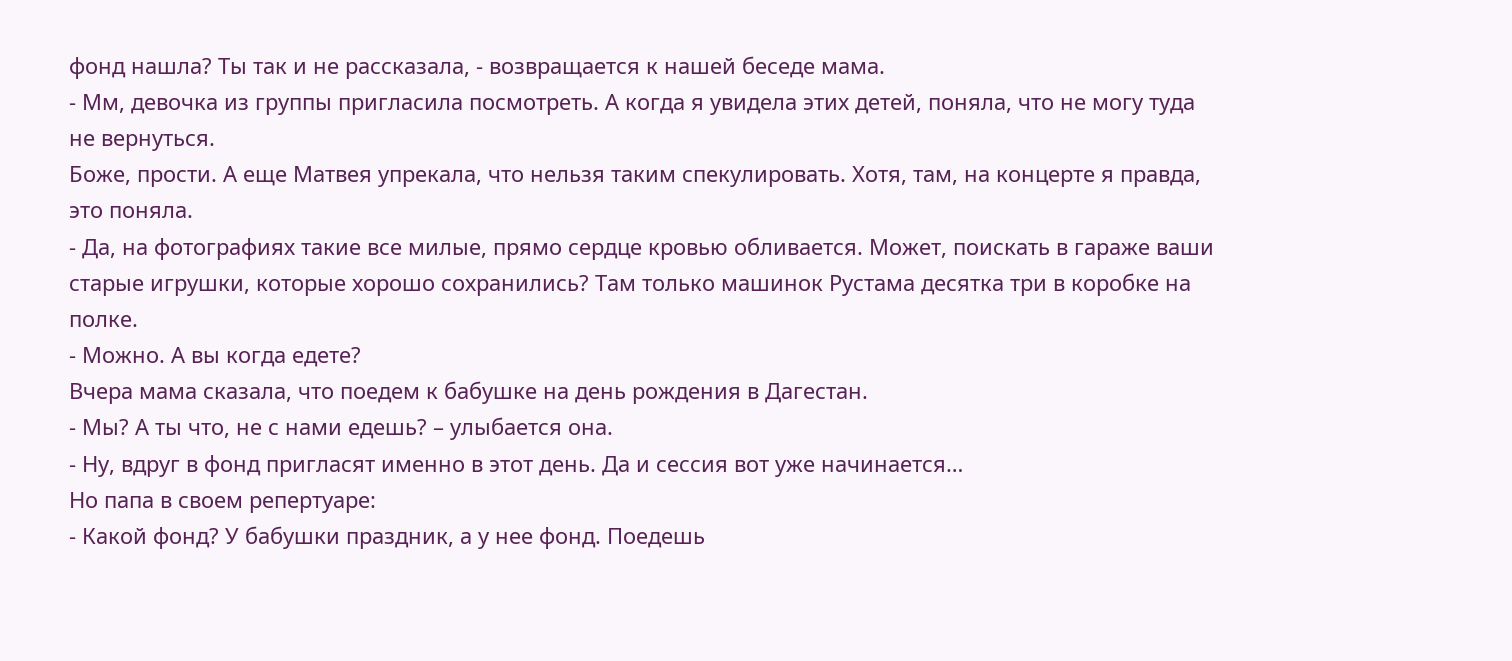фонд нашла? Ты так и не рассказала, - возвращается к нашей беседе мама.
- Мм, девочка из группы пригласила посмотреть. А когда я увидела этих детей, поняла, что не могу туда не вернуться.
Боже, прости. А еще Матвея упрекала, что нельзя таким спекулировать. Хотя, там, на концерте я правда, это поняла.
- Да, на фотографиях такие все милые, прямо сердце кровью обливается. Может, поискать в гараже ваши старые игрушки, которые хорошо сохранились? Там только машинок Рустама десятка три в коробке на полке.
- Можно. А вы когда едете?
Вчера мама сказала, что поедем к бабушке на день рождения в Дагестан.
- Мы? А ты что, не с нами едешь? – улыбается она.
- Ну, вдруг в фонд пригласят именно в этот день. Да и сессия вот уже начинается…
Но папа в своем репертуаре:
- Какой фонд? У бабушки праздник, а у нее фонд. Поедешь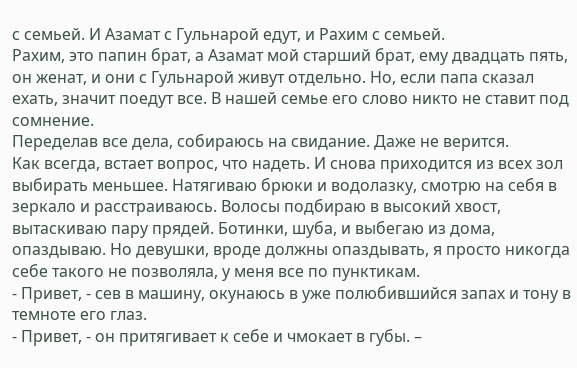с семьей. И Азамат с Гульнарой едут, и Рахим с семьей.
Рахим, это папин брат, а Азамат мой старший брат, ему двадцать пять, он женат, и они с Гульнарой живут отдельно. Но, если папа сказал ехать, значит поедут все. В нашей семье его слово никто не ставит под сомнение.
Переделав все дела, собираюсь на свидание. Даже не верится.
Как всегда, встает вопрос, что надеть. И снова приходится из всех зол выбирать меньшее. Натягиваю брюки и водолазку, смотрю на себя в зеркало и расстраиваюсь. Волосы подбираю в высокий хвост, вытаскиваю пару прядей. Ботинки, шуба, и выбегаю из дома, опаздываю. Но девушки, вроде должны опаздывать, я просто никогда себе такого не позволяла, у меня все по пунктикам.
- Привет, - сев в машину, окунаюсь в уже полюбившийся запах и тону в темноте его глаз.
- Привет, - он притягивает к себе и чмокает в губы. –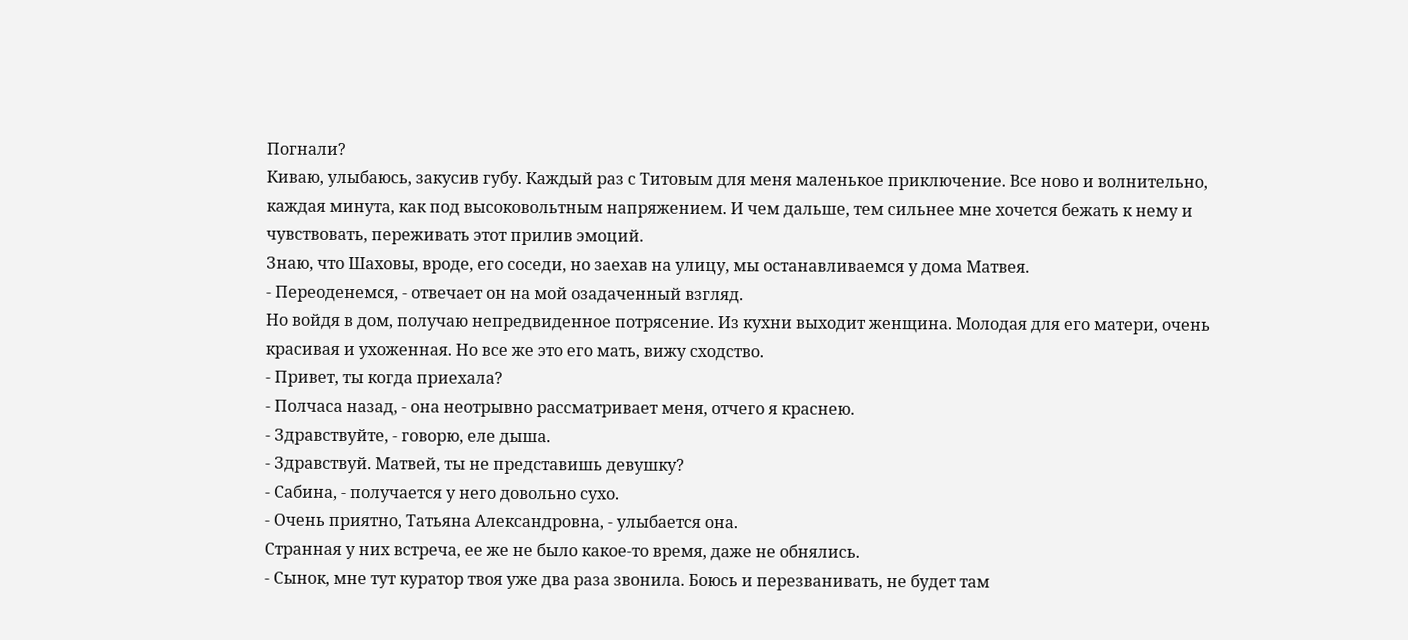Погнали?
Киваю, улыбаюсь, закусив губу. Каждый раз с Титовым для меня маленькое приключение. Все ново и волнительно, каждая минута, как под высоковольтным напряжением. И чем дальше, тем сильнее мне хочется бежать к нему и чувствовать, переживать этот прилив эмоций.
Знаю, что Шаховы, вроде, его соседи, но заехав на улицу, мы останавливаемся у дома Матвея.
- Переоденемся, - отвечает он на мой озадаченный взгляд.
Но войдя в дом, получаю непредвиденное потрясение. Из кухни выходит женщина. Молодая для его матери, очень красивая и ухоженная. Но все же это его мать, вижу сходство.
- Привет, ты когда приехала?
- Полчаса назад, - она неотрывно рассматривает меня, отчего я краснею.
- Здравствуйте, - говорю, еле дыша.
- Здравствуй. Матвей, ты не представишь девушку?
- Сабина, - получается у него довольно сухо.
- Очень приятно, Татьяна Александровна, - улыбается она.
Странная у них встреча, ее же не было какое-то время, даже не обнялись.
- Сынок, мне тут куратор твоя уже два раза звонила. Боюсь и перезванивать, не будет там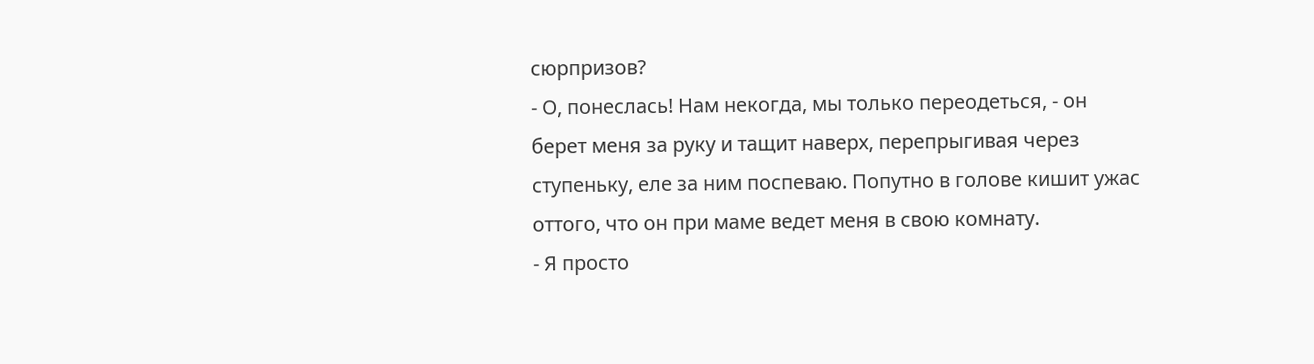сюрпризов?
- О, понеслась! Нам некогда, мы только переодеться, - он берет меня за руку и тащит наверх, перепрыгивая через ступеньку, еле за ним поспеваю. Попутно в голове кишит ужас оттого, что он при маме ведет меня в свою комнату.
- Я просто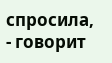спросила, - говорит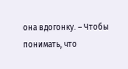она вдогонку. – Чтобы понимать, что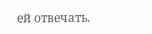ей отвечать.